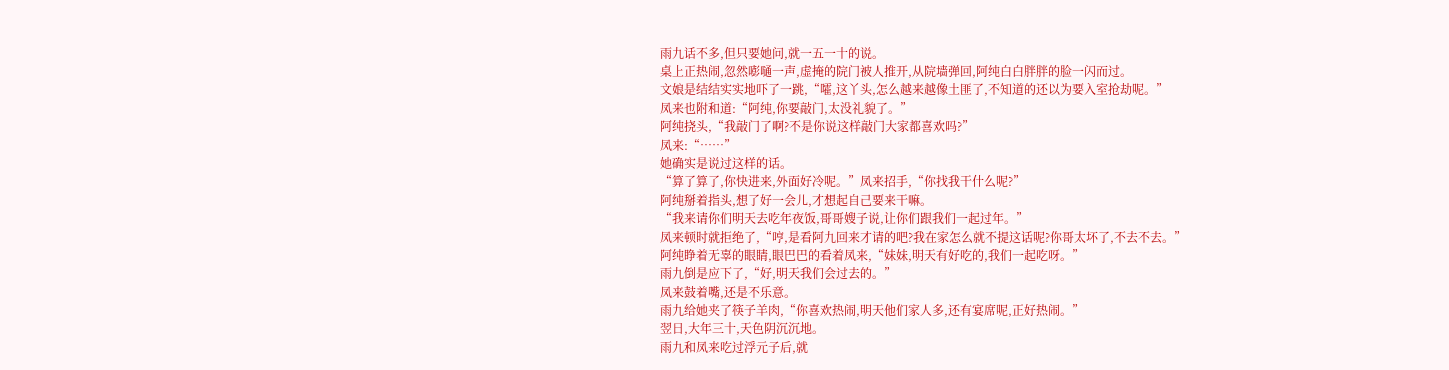雨九话不多,但只要她问,就一五一十的说。
桌上正热闹,忽然嘭嗵一声,虚掩的院门被人推开,从院墙弹回,阿纯白白胖胖的脸一闪而过。
文娘是结结实实地吓了一跳,“嚯,这丫头,怎么越来越像土匪了,不知道的还以为要入室抢劫呢。”
凤来也附和道:“阿纯,你要敲门,太没礼貌了。”
阿纯挠头,“我敲门了啊?不是你说这样敲门大家都喜欢吗?”
凤来:“……”
她确实是说过这样的话。
“算了算了,你快进来,外面好冷呢。”凤来招手,“你找我干什么呢?”
阿纯掰着指头,想了好一会儿,才想起自己要来干嘛。
“我来请你们明天去吃年夜饭,哥哥嫂子说,让你们跟我们一起过年。”
凤来顿时就拒绝了,“哼,是看阿九回来才请的吧?我在家怎么就不提这话呢?你哥太坏了,不去不去。”
阿纯睁着无辜的眼睛,眼巴巴的看着凤来,“妹妹,明天有好吃的,我们一起吃呀。”
雨九倒是应下了,“好,明天我们会过去的。”
凤来鼓着嘴,还是不乐意。
雨九给她夹了筷子羊肉,“你喜欢热闹,明天他们家人多,还有宴席呢,正好热闹。”
翌日,大年三十,天色阴沉沉地。
雨九和凤来吃过浮元子后,就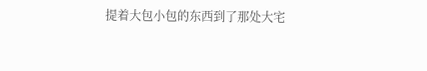提着大包小包的东西到了那处大宅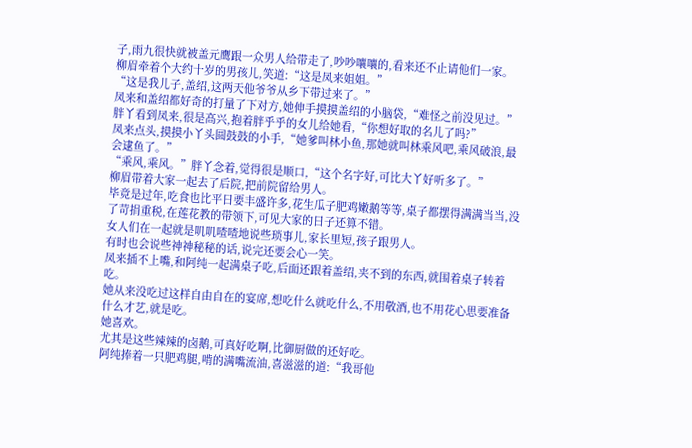子,雨九很快就被盖元鹰跟一众男人给带走了,吵吵嚷嚷的,看来还不止请他们一家。
柳眉牵着个大约十岁的男孩儿,笑道:“这是凤来姐姐。”
“这是我儿子,盖绍,这两天他爷爷从乡下带过来了。”
凤来和盖绍都好奇的打量了下对方,她伸手摸摸盖绍的小脑袋,“难怪之前没见过。”
胖丫看到凤来,很是高兴,抱着胖乎乎的女儿给她看,“你想好取的名儿了吗?”
凤来点头,摸摸小丫头圆鼓鼓的小手,“她爹叫林小鱼,那她就叫林乘风吧,乘风破浪,最会逮鱼了。”
“乘风,乘风。”胖丫念着,觉得很是顺口,“这个名字好,可比大丫好听多了。”
柳眉带着大家一起去了后院,把前院留给男人。
毕竟是过年,吃食也比平日要丰盛许多,花生瓜子肥鸡嫩鹅等等,桌子都摆得满满当当,没了苛捐重税,在莲花教的带领下,可见大家的日子还算不错。
女人们在一起就是叽叽喳喳地说些琐事儿,家长里短,孩子跟男人。
有时也会说些神神秘秘的话,说完还要会心一笑。
凤来插不上嘴,和阿纯一起满桌子吃,后面还跟着盖绍,夹不到的东西,就围着桌子转着吃。
她从来没吃过这样自由自在的宴席,想吃什么就吃什么,不用敬酒,也不用花心思要准备什么才艺,就是吃。
她喜欢。
尤其是这些辣辣的卤鹅,可真好吃啊,比御厨做的还好吃。
阿纯捧着一只肥鸡腿,啃的满嘴流油,喜滋滋的道:“我哥他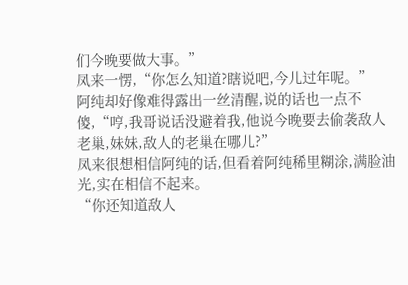们今晚要做大事。”
凤来一愣,“你怎么知道?瞎说吧,今儿过年呢。”
阿纯却好像难得露出一丝清醒,说的话也一点不傻,“哼,我哥说话没避着我,他说今晚要去偷袭敌人老巢,妹妹,敌人的老巢在哪儿?”
凤来很想相信阿纯的话,但看着阿纯稀里糊涂,满脸油光,实在相信不起来。
“你还知道敌人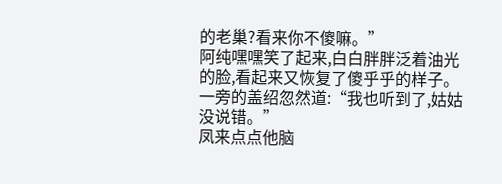的老巢?看来你不傻嘛。”
阿纯嘿嘿笑了起来,白白胖胖泛着油光的脸,看起来又恢复了傻乎乎的样子。
一旁的盖绍忽然道:“我也听到了,姑姑没说错。”
凤来点点他脑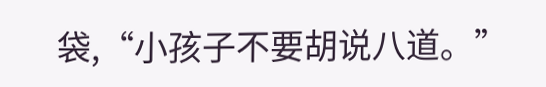袋,“小孩子不要胡说八道。”